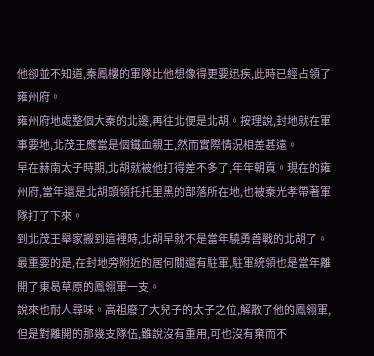他卻並不知道,秦鳳樓的軍隊比他想像得更要迅疾,此時已經占領了雍州府。
雍州府地處整個大秦的北邊,再往北便是北胡。按理說,封地就在軍事要地,北茂王應當是個鐵血親王,然而實際情況相差甚遠。
早在赫南太子時期,北胡就被他打得差不多了,年年朝貢。現在的雍州府,當年還是北胡頭領托托里黑的部落所在地,也被秦光孝帶著軍隊打了下來。
到北茂王舉家搬到這裡時,北胡早就不是當年驍勇善戰的北胡了。
最重要的是,在封地旁附近的居何關還有駐軍,駐軍統領也是當年離開了東曷草原的鳳翎軍一支。
說來也耐人尋味。高祖廢了大兒子的太子之位,解散了他的鳳翎軍,但是對離開的那幾支隊伍,雖說沒有重用,可也沒有棄而不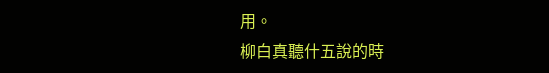用。
柳白真聽什五說的時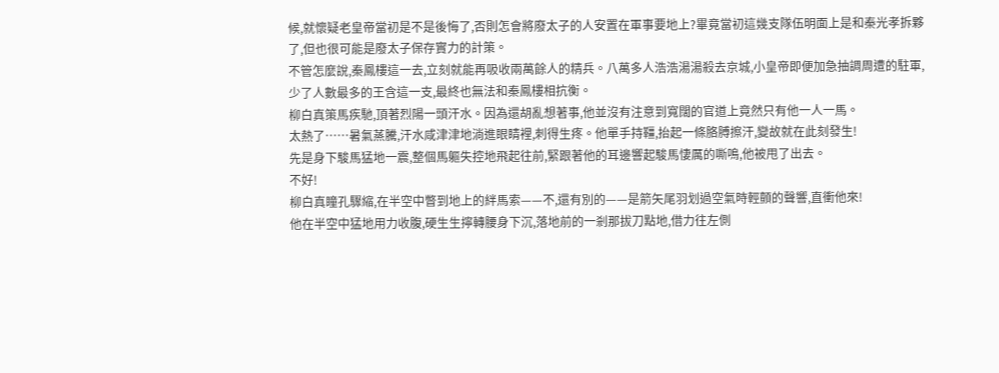候,就懷疑老皇帝當初是不是後悔了,否則怎會將廢太子的人安置在軍事要地上?畢竟當初這幾支隊伍明面上是和秦光孝拆夥了,但也很可能是廢太子保存實力的計策。
不管怎麼說,秦鳳樓這一去,立刻就能再吸收兩萬餘人的精兵。八萬多人浩浩湯湯殺去京城,小皇帝即便加急抽調周遭的駐軍,少了人數最多的王含這一支,最終也無法和秦鳳樓相抗衡。
柳白真策馬疾馳,頂著烈陽一頭汗水。因為還胡亂想著事,他並沒有注意到寬闊的官道上竟然只有他一人一馬。
太熱了……暑氣蒸騰,汗水咸津津地淌進眼睛裡,刺得生疼。他單手持韁,抬起一條胳膊擦汗,變故就在此刻發生!
先是身下駿馬猛地一震,整個馬軀失控地飛起往前,緊跟著他的耳邊響起駿馬悽厲的嘶鳴,他被甩了出去。
不好!
柳白真瞳孔驟縮,在半空中瞥到地上的絆馬索——不,還有別的——是箭矢尾羽划過空氣時輕顫的聲響,直衝他來!
他在半空中猛地用力收腹,硬生生擰轉腰身下沉,落地前的一剎那拔刀點地,借力往左側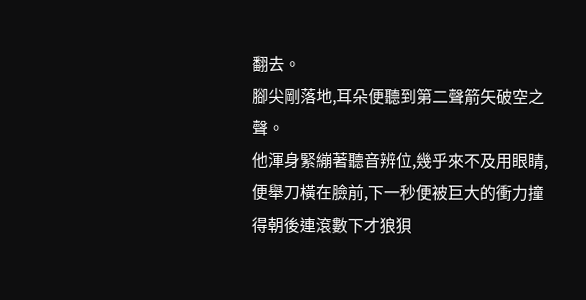翻去。
腳尖剛落地,耳朵便聽到第二聲箭矢破空之聲。
他渾身緊繃著聽音辨位,幾乎來不及用眼睛,便舉刀橫在臉前,下一秒便被巨大的衝力撞得朝後連滾數下才狼狽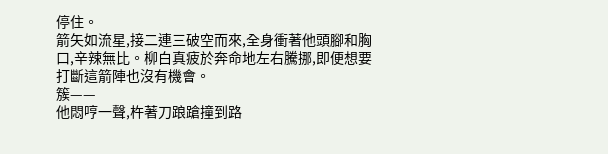停住。
箭矢如流星,接二連三破空而來,全身衝著他頭腳和胸口,辛辣無比。柳白真疲於奔命地左右騰挪,即便想要打斷這箭陣也沒有機會。
簇——
他悶哼一聲,杵著刀踉蹌撞到路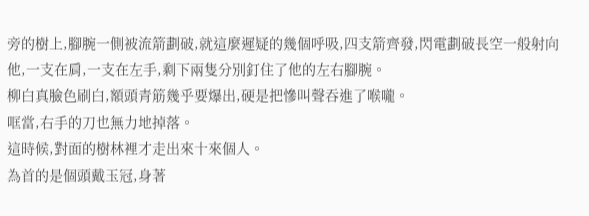旁的樹上,腳腕一側被流箭劃破,就這麼遲疑的幾個呼吸,四支箭齊發,閃電劃破長空一般射向他,一支在肩,一支在左手,剩下兩隻分別釘住了他的左右腳腕。
柳白真臉色刷白,額頭青筋幾乎要爆出,硬是把慘叫聲吞進了喉嚨。
哐當,右手的刀也無力地掉落。
這時候,對面的樹林裡才走出來十來個人。
為首的是個頭戴玉冠,身著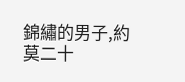錦繡的男子,約莫二十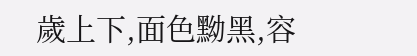歲上下,面色黝黑,容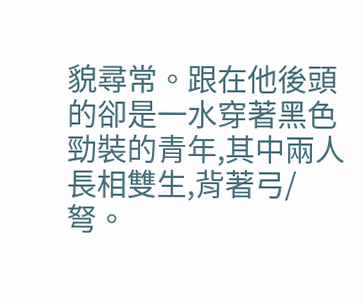貌尋常。跟在他後頭的卻是一水穿著黑色勁裝的青年,其中兩人長相雙生,背著弓/弩。